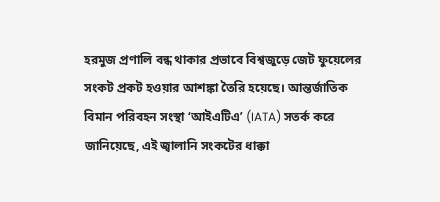হরমুজ প্রণালি বন্ধ থাকার প্রভাবে বিশ্বজুড়ে জেট ফুয়েলের সংকট প্রকট হওয়ার আশঙ্কা তৈরি হয়েছে। আন্তর্জাতিক বিমান পরিবহন সংস্থা ‘আইএটিএ’ (IATA) সতর্ক করে জানিয়েছে, এই জ্বালানি সংকটের ধাক্কা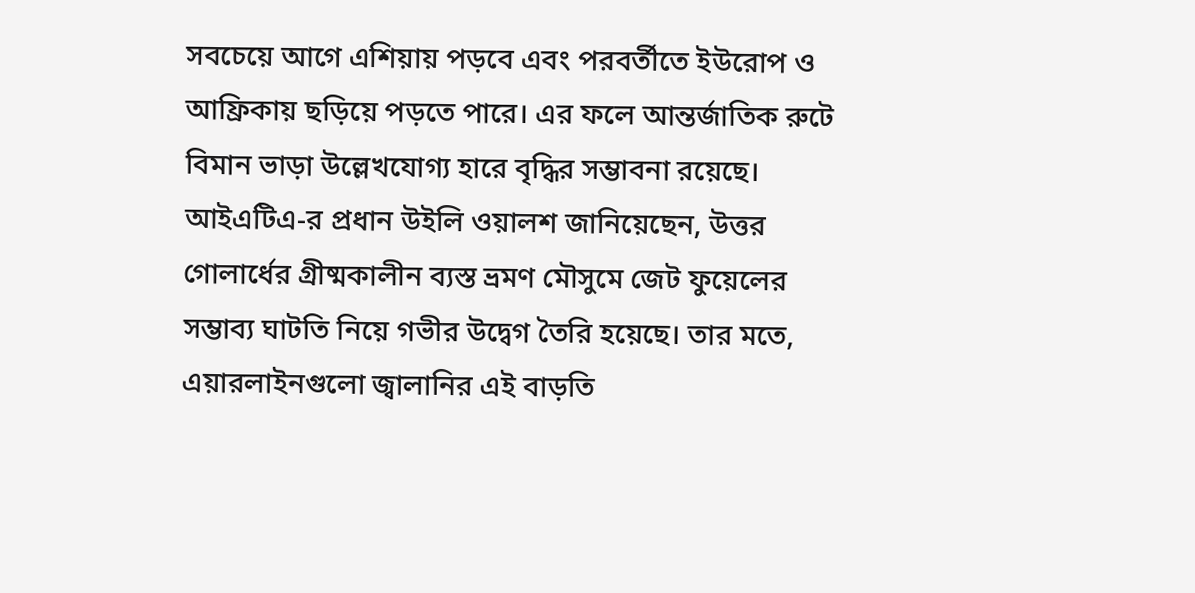সবচেয়ে আগে এশিয়ায় পড়বে এবং পরবর্তীতে ইউরোপ ও আফ্রিকায় ছড়িয়ে পড়তে পারে। এর ফলে আন্তর্জাতিক রুটে বিমান ভাড়া উল্লেখযোগ্য হারে বৃদ্ধির সম্ভাবনা রয়েছে।
আইএটিএ-র প্রধান উইলি ওয়ালশ জানিয়েছেন, উত্তর গোলার্ধের গ্রীষ্মকালীন ব্যস্ত ভ্রমণ মৌসুমে জেট ফুয়েলের সম্ভাব্য ঘাটতি নিয়ে গভীর উদ্বেগ তৈরি হয়েছে। তার মতে, এয়ারলাইনগুলো জ্বালানির এই বাড়তি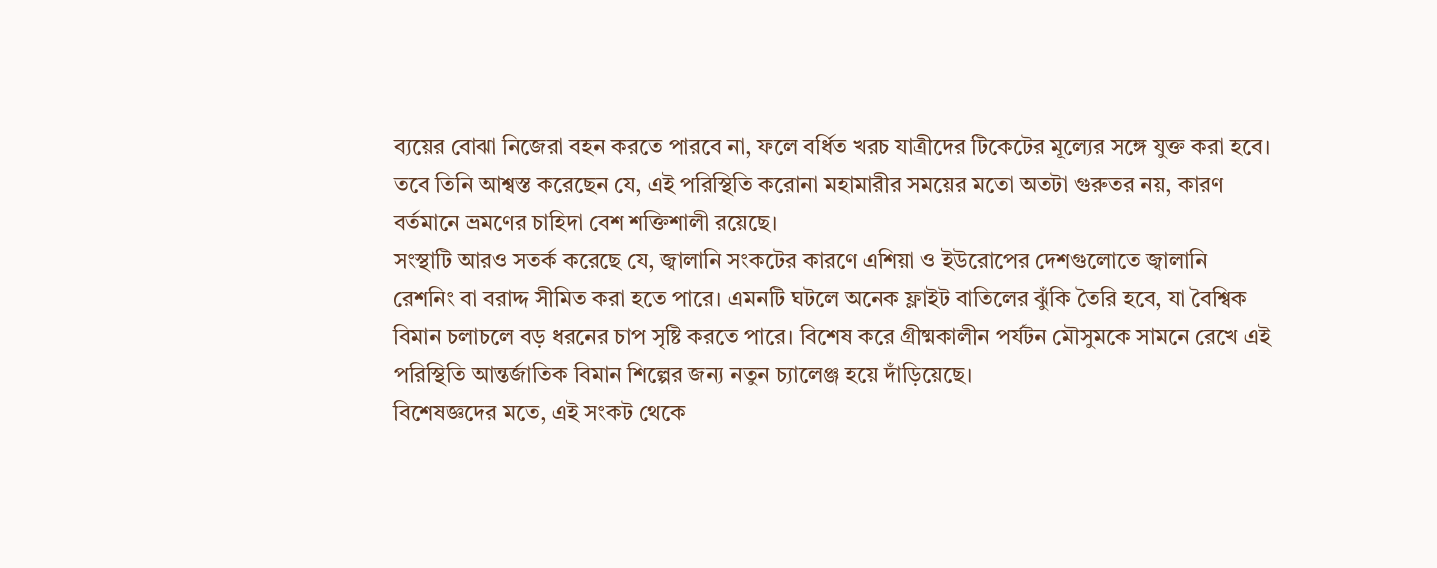ব্যয়ের বোঝা নিজেরা বহন করতে পারবে না, ফলে বর্ধিত খরচ যাত্রীদের টিকেটের মূল্যের সঙ্গে যুক্ত করা হবে। তবে তিনি আশ্বস্ত করেছেন যে, এই পরিস্থিতি করোনা মহামারীর সময়ের মতো অতটা গুরুতর নয়, কারণ বর্তমানে ভ্রমণের চাহিদা বেশ শক্তিশালী রয়েছে।
সংস্থাটি আরও সতর্ক করেছে যে, জ্বালানি সংকটের কারণে এশিয়া ও ইউরোপের দেশগুলোতে জ্বালানি রেশনিং বা বরাদ্দ সীমিত করা হতে পারে। এমনটি ঘটলে অনেক ফ্লাইট বাতিলের ঝুঁকি তৈরি হবে, যা বৈশ্বিক বিমান চলাচলে বড় ধরনের চাপ সৃষ্টি করতে পারে। বিশেষ করে গ্রীষ্মকালীন পর্যটন মৌসুমকে সামনে রেখে এই পরিস্থিতি আন্তর্জাতিক বিমান শিল্পের জন্য নতুন চ্যালেঞ্জ হয়ে দাঁড়িয়েছে।
বিশেষজ্ঞদের মতে, এই সংকট থেকে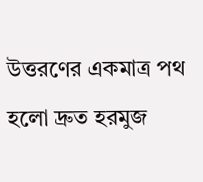উত্তরণের একমাত্র পথ হলো দ্রুত হরমুজ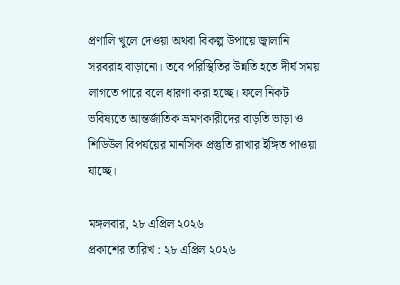প্রণালি খুলে দেওয়া অথবা বিকল্প উপায়ে জ্বালানি সরবরাহ বাড়ানো। তবে পরিস্থিতির উন্নতি হতে দীর্ঘ সময় লাগতে পারে বলে ধারণা করা হচ্ছে। ফলে নিকট ভবিষ্যতে আন্তর্জাতিক ভ্রমণকারীদের বাড়তি ভাড়া ও শিডিউল বিপর্যয়ের মানসিক প্রস্তুতি রাখার ইঙ্গিত পাওয়া যাচ্ছে।

মঙ্গলবার, ২৮ এপ্রিল ২০২৬
প্রকাশের তারিখ : ২৮ এপ্রিল ২০২৬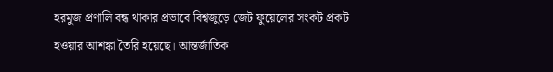হরমুজ প্রণালি বন্ধ থাকার প্রভাবে বিশ্বজুড়ে জেট ফুয়েলের সংকট প্রকট হওয়ার আশঙ্কা তৈরি হয়েছে। আন্তর্জাতিক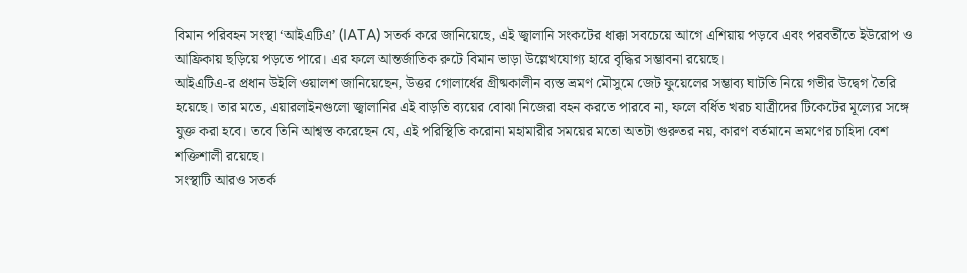বিমান পরিবহন সংস্থা ‘আইএটিএ’ (IATA) সতর্ক করে জানিয়েছে, এই জ্বালানি সংকটের ধাক্কা সবচেয়ে আগে এশিয়ায় পড়বে এবং পরবর্তীতে ইউরোপ ও আফ্রিকায় ছড়িয়ে পড়তে পারে। এর ফলে আন্তর্জাতিক রুটে বিমান ভাড়া উল্লেখযোগ্য হারে বৃদ্ধির সম্ভাবনা রয়েছে।
আইএটিএ-র প্রধান উইলি ওয়ালশ জানিয়েছেন, উত্তর গোলার্ধের গ্রীষ্মকালীন ব্যস্ত ভ্রমণ মৌসুমে জেট ফুয়েলের সম্ভাব্য ঘাটতি নিয়ে গভীর উদ্বেগ তৈরি হয়েছে। তার মতে, এয়ারলাইনগুলো জ্বালানির এই বাড়তি ব্যয়ের বোঝা নিজেরা বহন করতে পারবে না, ফলে বর্ধিত খরচ যাত্রীদের টিকেটের মূল্যের সঙ্গে যুক্ত করা হবে। তবে তিনি আশ্বস্ত করেছেন যে, এই পরিস্থিতি করোনা মহামারীর সময়ের মতো অতটা গুরুতর নয়, কারণ বর্তমানে ভ্রমণের চাহিদা বেশ শক্তিশালী রয়েছে।
সংস্থাটি আরও সতর্ক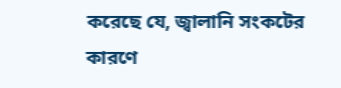করেছে যে, জ্বালানি সংকটের কারণে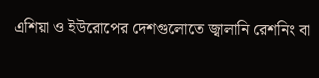এশিয়া ও ইউরোপের দেশগুলোতে জ্বালানি রেশনিং বা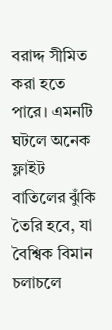বরাদ্দ সীমিত করা হতে পারে। এমনটি ঘটলে অনেক ফ্লাইট বাতিলের ঝুঁকি তৈরি হবে, যা বৈশ্বিক বিমান চলাচলে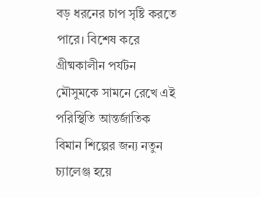বড় ধরনের চাপ সৃষ্টি করতে পারে। বিশেষ করে গ্রীষ্মকালীন পর্যটন মৌসুমকে সামনে রেখে এই পরিস্থিতি আন্তর্জাতিক বিমান শিল্পের জন্য নতুন চ্যালেঞ্জ হয়ে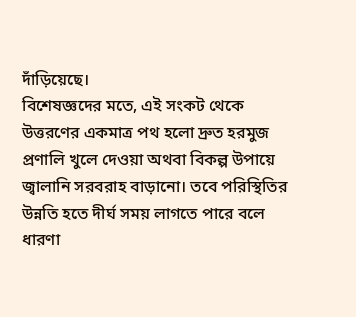দাঁড়িয়েছে।
বিশেষজ্ঞদের মতে, এই সংকট থেকে উত্তরণের একমাত্র পথ হলো দ্রুত হরমুজ প্রণালি খুলে দেওয়া অথবা বিকল্প উপায়ে জ্বালানি সরবরাহ বাড়ানো। তবে পরিস্থিতির উন্নতি হতে দীর্ঘ সময় লাগতে পারে বলে ধারণা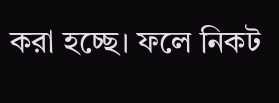করা হচ্ছে। ফলে নিকট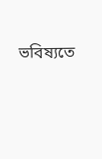ভবিষ্যতে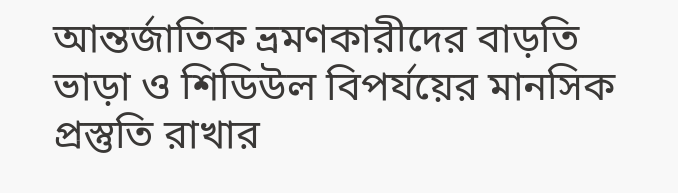আন্তর্জাতিক ভ্রমণকারীদের বাড়তি ভাড়া ও শিডিউল বিপর্যয়ের মানসিক প্রস্তুতি রাখার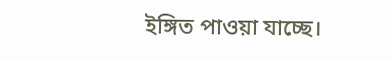ইঙ্গিত পাওয়া যাচ্ছে।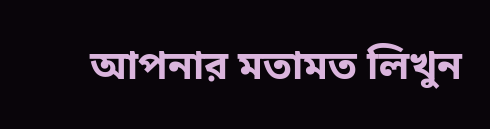আপনার মতামত লিখুন